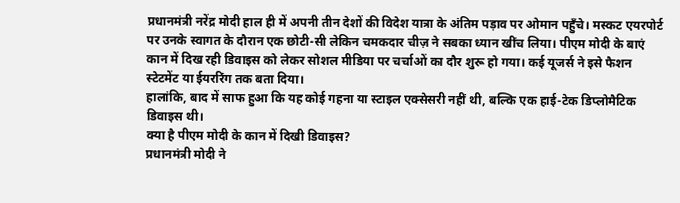प्रधानमंत्री नरेंद्र मोदी हाल ही में अपनी तीन देशों की विदेश यात्रा के अंतिम पड़ाव पर ओमान पहुँचे। मस्कट एयरपोर्ट पर उनके स्वागत के दौरान एक छोटी-सी लेकिन चमकदार चीज़ ने सबका ध्यान खींच लिया। पीएम मोदी के बाएं कान में दिख रही डिवाइस को लेकर सोशल मीडिया पर चर्चाओं का दौर शुरू हो गया। कई यूजर्स ने इसे फैशन स्टेटमेंट या ईयररिंग तक बता दिया।
हालांकि, बाद में साफ हुआ कि यह कोई गहना या स्टाइल एक्सेसरी नहीं थी, बल्कि एक हाई-टेक डिप्लोमैटिक डिवाइस थी।
क्या है पीएम मोदी के कान में दिखी डिवाइस?
प्रधानमंत्री मोदी ने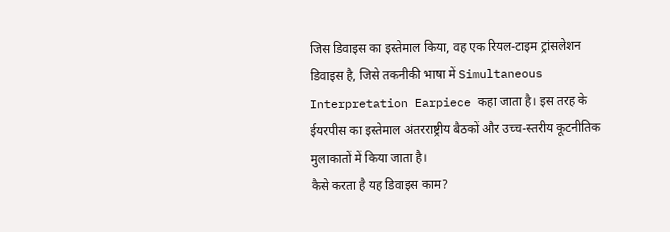जिस डिवाइस का इस्तेमाल किया, वह एक रियल-टाइम ट्रांसलेशन डिवाइस है, जिसे तकनीकी भाषा में Simultaneous Interpretation Earpiece कहा जाता है। इस तरह के ईयरपीस का इस्तेमाल अंतरराष्ट्रीय बैठकों और उच्च-स्तरीय कूटनीतिक मुलाकातों में किया जाता है।
कैसे करता है यह डिवाइस काम?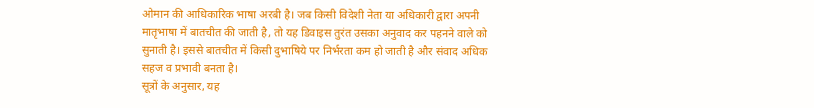ओमान की आधिकारिक भाषा अरबी है। जब किसी विदेशी नेता या अधिकारी द्वारा अपनी मातृभाषा में बातचीत की जाती है, तो यह डिवाइस तुरंत उसका अनुवाद कर पहनने वाले को सुनाती है। इससे बातचीत में किसी दुभाषिये पर निर्भरता कम हो जाती है और संवाद अधिक सहज व प्रभावी बनता है।
सूत्रों के अनुसार, यह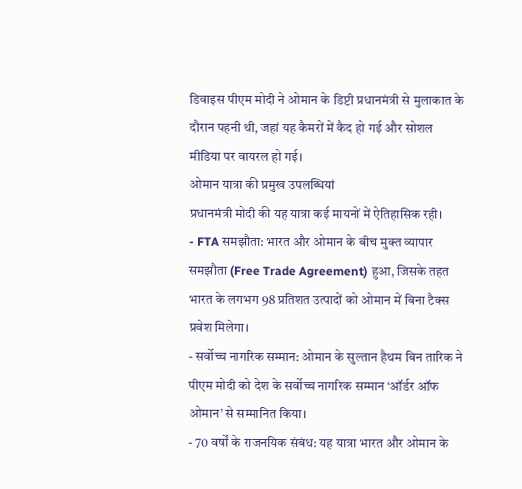डिवाइस पीएम मोदी ने ओमान के डिप्टी प्रधानमंत्री से मुलाकात के दौरान पहनी थी, जहां यह कैमरों में कैद हो गई और सोशल मीडिया पर वायरल हो गई।
ओमान यात्रा की प्रमुख उपलब्धियां
प्रधानमंत्री मोदी की यह यात्रा कई मायनों में ऐतिहासिक रही।
- FTA समझौता: भारत और ओमान के बीच मुक्त व्यापार समझौता (Free Trade Agreement) हुआ, जिसके तहत भारत के लगभग 98 प्रतिशत उत्पादों को ओमान में बिना टैक्स प्रवेश मिलेगा।
- सर्वोच्च नागरिक सम्मान: ओमान के सुल्तान हैथम बिन तारिक ने पीएम मोदी को देश के सर्वोच्च नागरिक सम्मान ‘ऑर्डर ऑफ ओमान’ से सम्मानित किया।
- 70 वर्षों के राजनयिक संबंध: यह यात्रा भारत और ओमान के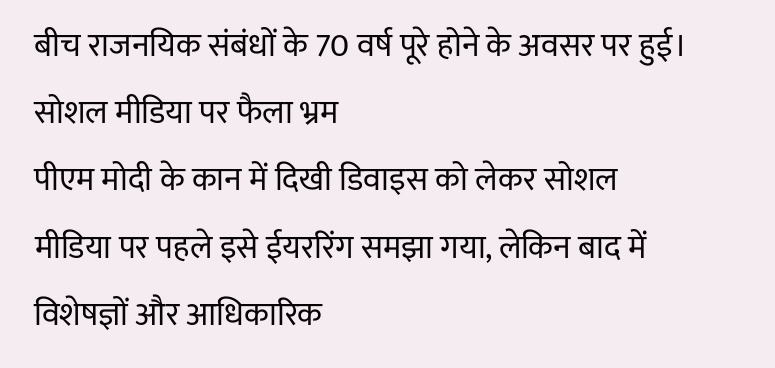बीच राजनयिक संबंधों के 70 वर्ष पूरे होने के अवसर पर हुई।
सोशल मीडिया पर फैला भ्रम
पीएम मोदी के कान में दिखी डिवाइस को लेकर सोशल मीडिया पर पहले इसे ईयररिंग समझा गया, लेकिन बाद में विशेषज्ञों और आधिकारिक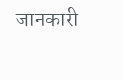जानकारी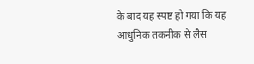के बाद यह स्पष्ट हो गया कि यह आधुनिक तकनीक से लैस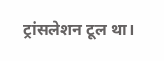ट्रांसलेशन टूल था।